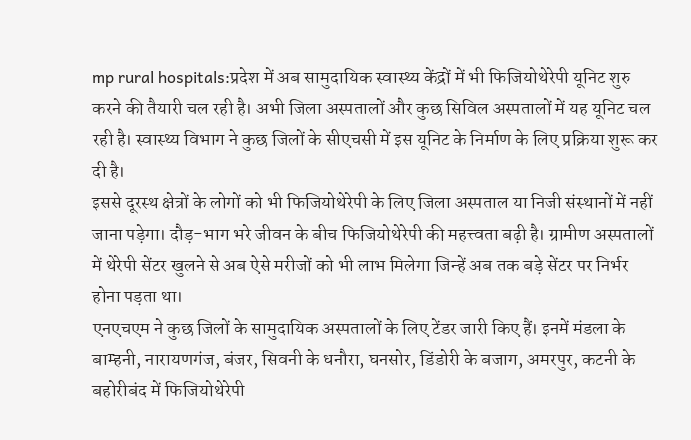mp rural hospitals:प्रदेश में अब सामुदायिक स्वास्थ्य केंद्रों में भी फिजियोथेरेपी यूनिट शुरु करने की तैयारी चल रही है। अभी जिला अस्पतालों और कुछ सिविल अस्पतालों में यह यूनिट चल रही है। स्वास्थ्य विभाग ने कुछ जिलों के सीएचसी में इस यूनिट के निर्माण के लिए प्रक्रिया शुरू कर दी है।
इससे दूरस्थ क्षेत्रों के लोगों को भी फिजियोथेरेपी के लिए जिला अस्पताल या निजी संस्थानों में नहीं जाना पड़ेगा। दौड़-भाग भरे जीवन के बीच फिजियोथेरेपी की महत्त्वता बढ़ी है। ग्रामीण अस्पतालों में थेरेपी सेंटर खुलने से अब ऐसे मरीजों को भी लाभ मिलेगा जिन्हें अब तक बड़े सेंटर पर निर्भर होना पड़ता था।
एनएचएम ने कुछ जिलों के सामुदायिक अस्पतालों के लिए टेंडर जारी किए हैं। इनमें मंडला के बाम्हनी, नारायणगंज, बंजर, सिवनी के धनौरा, घनसोर, डिंडोरी के बजाग, अमरपुर, कटनी के बहोरीबंद में फिजियोथेरेपी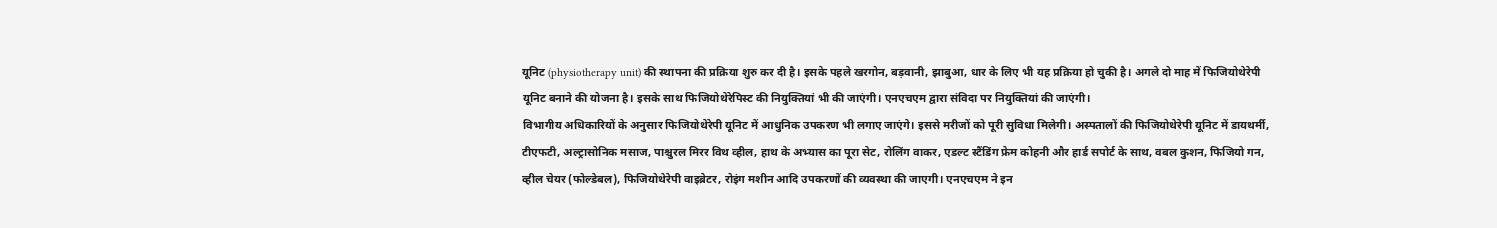यूनिट (physiotherapy unit) की स्थापना की प्रक्रिया शुरु कर दी है। इसके पहले खरगोन, बड़वानी, झाबुआ, धार के लिए भी यह प्रक्रिया हो चुकी है। अगले दो माह में फिजियोथेरेपी यूनिट बनाने की योजना है। इसके साथ फिजियोथेरेपिस्ट की नियुक्तियां भी की जाएंगी। एनएचएम द्वारा संविदा पर नियुक्तियां की जाएंगी।
विभागीय अधिकारियों के अनुसार फिजियोथेरेपी यूनिट में आधुनिक उपकरण भी लगाए जाएंगे। इससे मरीजों को पूरी सुविधा मिलेगी। अस्पतालों की फिजियोथेरेपी यूनिट में डायथर्मी, टीएफटी, अल्ट्रासोनिक मसाज, पाश्चुरल मिरर विथ व्हील, हाथ के अभ्यास का पूरा सेट, रोलिंग वाकर, एडल्ट स्टैंडिंग फ्रेम कोहनी और हार्ड सपोर्ट के साथ, वबल कुशन, फिजियो गन, व्हील चेयर (फोल्डेबल), फिजियोथेरेपी वाइब्रेटर, रोइंग मशीन आदि उपकरणों की व्यवस्था की जाएगी। एनएचएम ने इन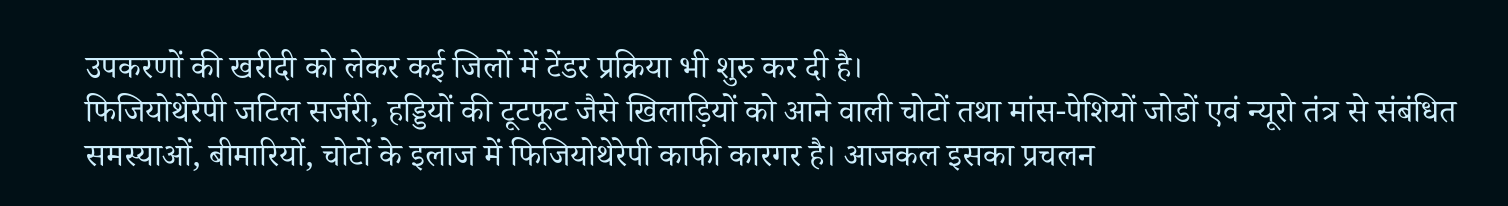उपकरणों की खरीदी को लेकर कई जिलों में टेंडर प्रक्रिया भी शुरु कर दी है।
फिजियोथेरेपी जटिल सर्जरी, हड्डियों की टूटफूट जैसे खिलाड़ियों को आने वाली चोटों तथा मांस-पेशियों जोडों एवं न्यूरो तंत्र से संबंधित समस्याओं, बीमारियों, चोटों के इलाज में फिजियोथेरेपी काफी कारगर है। आजकल इसका प्रचलन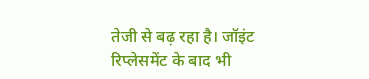तेजी से बढ़ रहा है। जॉइंट रिप्लेसमेंट के बाद भी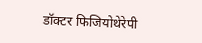डॉक्टर फिजियोथेरेपी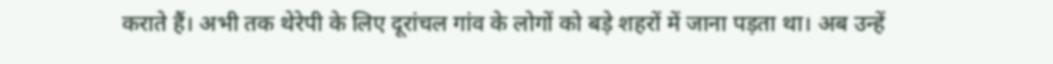कराते हैं। अभी तक थेरेपी के लिए दूरांचल गांव के लोगों को बड़े शहरों में जाना पड़ता था। अब उन्हें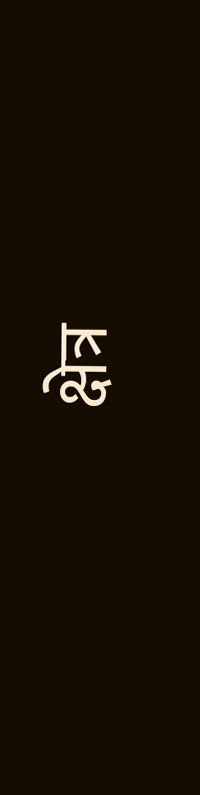क्षेत्र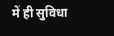में ही सुविधा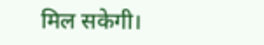मिल सकेगी।